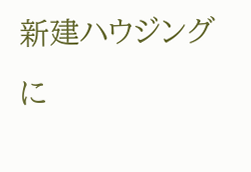新建ハウジングに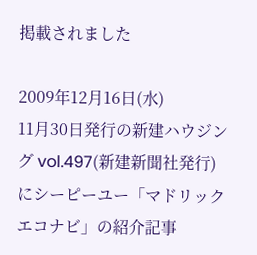掲載されました

2009年12月16日(水)
11月30日発行の新建ハウジング vol.497(新建新聞社発行)にシーピーユー「マドリック エコナビ」の紹介記事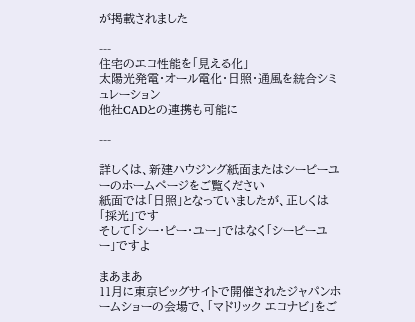が掲載されました

---
住宅のエコ性能を「見える化」
太陽光発電・オール電化・日照・通風を統合シミュレーション
他社CADとの連携も可能に

---

詳しくは、新建ハウジング紙面またはシーピーユーのホームページをご覧ください
紙面では「日照」となっていましたが、正しくは「採光」です
そして「シー・ピー・ユー」ではなく「シーピーユー」ですよ

まあまあ
11月に東京ビッグサイトで開催されたジャパンホームショーの会場で、「マドリック エコナビ」をご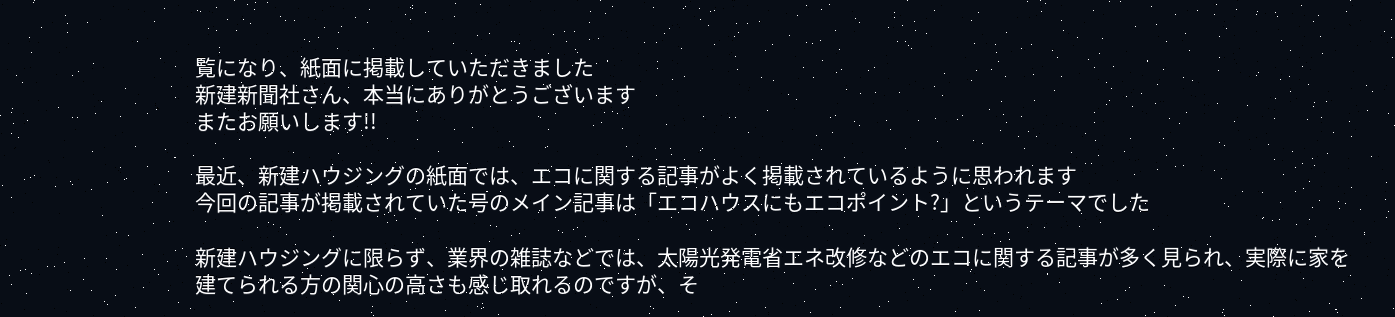覧になり、紙面に掲載していただきました
新建新聞社さん、本当にありがとうございます
またお願いします!!

最近、新建ハウジングの紙面では、エコに関する記事がよく掲載されているように思われます
今回の記事が掲載されていた号のメイン記事は「エコハウスにもエコポイント?」というテーマでした

新建ハウジングに限らず、業界の雑誌などでは、太陽光発電省エネ改修などのエコに関する記事が多く見られ、実際に家を建てられる方の関心の高さも感じ取れるのですが、そ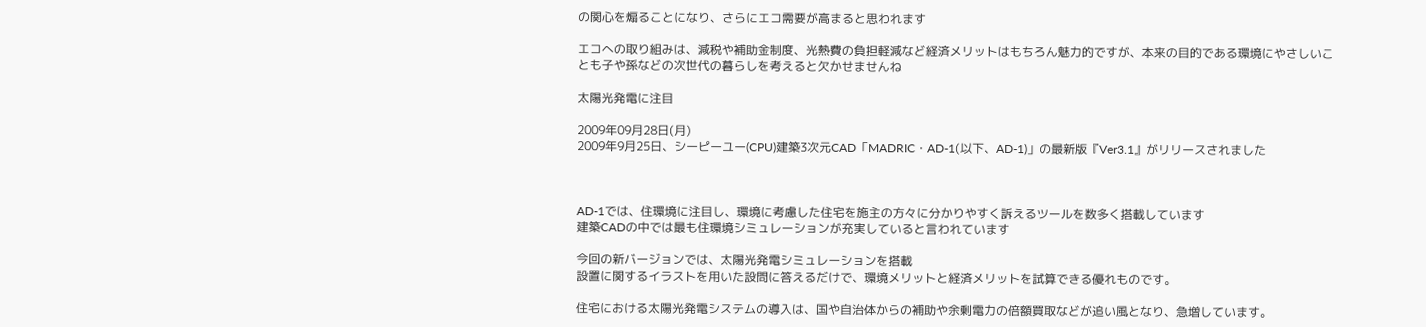の関心を煽ることになり、さらにエコ需要が高まると思われます

エコへの取り組みは、減税や補助金制度、光熱費の負担軽減など経済メリットはもちろん魅力的ですが、本来の目的である環境にやさしいことも子や孫などの次世代の暮らしを考えると欠かせませんね

太陽光発電に注目

2009年09月28日(月)
2009年9月25日、シーピーユー(CPU)建築3次元CAD「MADRIC・AD-1(以下、AD-1)」の最新版『Ver3.1』がリリースされました



AD-1では、住環境に注目し、環境に考慮した住宅を施主の方々に分かりやすく訴えるツールを数多く搭載しています
建築CADの中では最も住環境シミュレーションが充実していると言われています

今回の新バージョンでは、太陽光発電シミュレーションを搭載
設置に関するイラストを用いた設問に答えるだけで、環境メリットと経済メリットを試算できる優れものです。

住宅における太陽光発電システムの導入は、国や自治体からの補助や余剰電力の倍額買取などが追い風となり、急増しています。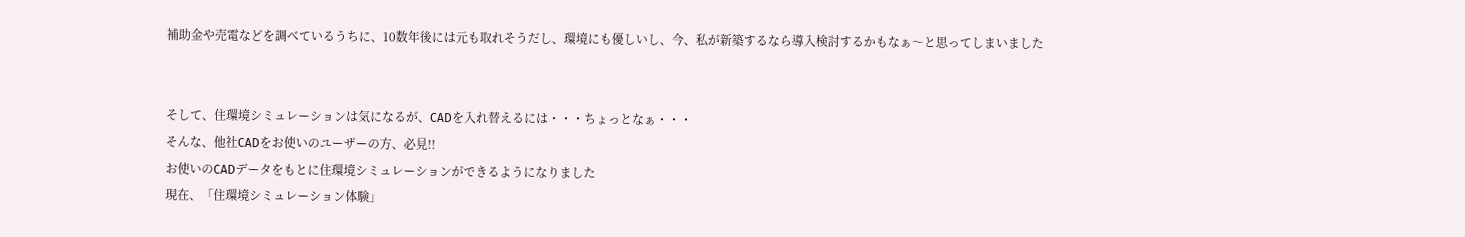補助金や売電などを調べているうちに、10数年後には元も取れそうだし、環境にも優しいし、今、私が新築するなら導入検討するかもなぁ〜と思ってしまいました


そして、住環境シミュレーションは気になるが、CADを入れ替えるには・・・ちょっとなぁ・・・
そんな、他社CADをお使いのユーザーの方、必見!!
お使いのCADデータをもとに住環境シミュレーションができるようになりました
現在、「住環境シミュレーション体験」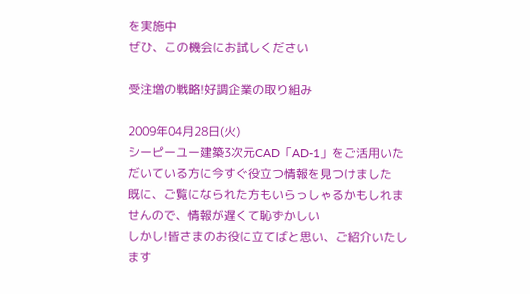を実施中
ぜひ、この機会にお試しください

受注増の戦略!好調企業の取り組み

2009年04月28日(火)
シーピーユー建築3次元CAD「AD-1」をご活用いただいている方に今すぐ役立つ情報を見つけました
既に、ご覧になられた方もいらっしゃるかもしれませんので、情報が遅くて恥ずかしい
しかし!皆さまのお役に立てばと思い、ご紹介いたします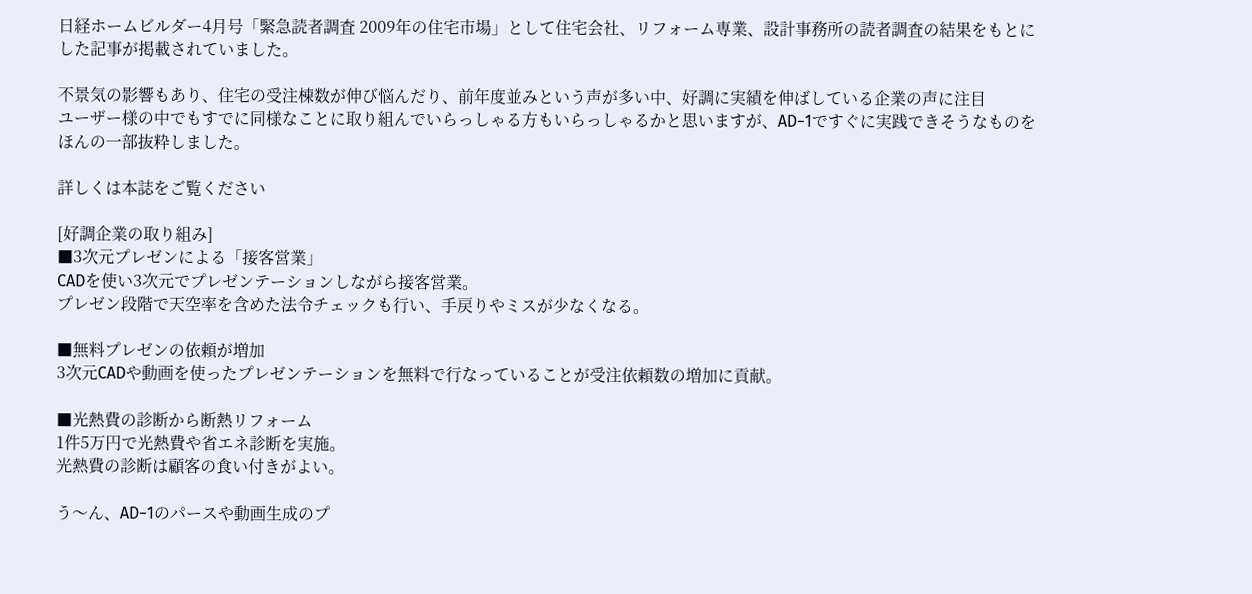日経ホームビルダー4月号「緊急読者調査 2009年の住宅市場」として住宅会社、リフォーム専業、設計事務所の読者調査の結果をもとにした記事が掲載されていました。

不景気の影響もあり、住宅の受注棟数が伸び悩んだり、前年度並みという声が多い中、好調に実績を伸ばしている企業の声に注目
ユーザー様の中でもすでに同様なことに取り組んでいらっしゃる方もいらっしゃるかと思いますが、AD−1ですぐに実践できそうなものをほんの一部抜粋しました。

詳しくは本誌をご覧ください

[好調企業の取り組み]
■3次元プレゼンによる「接客営業」
CADを使い3次元でプレゼンテーションしながら接客営業。
プレゼン段階で天空率を含めた法令チェックも行い、手戻りやミスが少なくなる。

■無料プレゼンの依頼が増加
3次元CADや動画を使ったプレゼンテーションを無料で行なっていることが受注依頼数の増加に貢献。

■光熱費の診断から断熱リフォーム
1件5万円で光熱費や省エネ診断を実施。
光熱費の診断は顧客の食い付きがよい。

う〜ん、AD−1のパースや動画生成のプ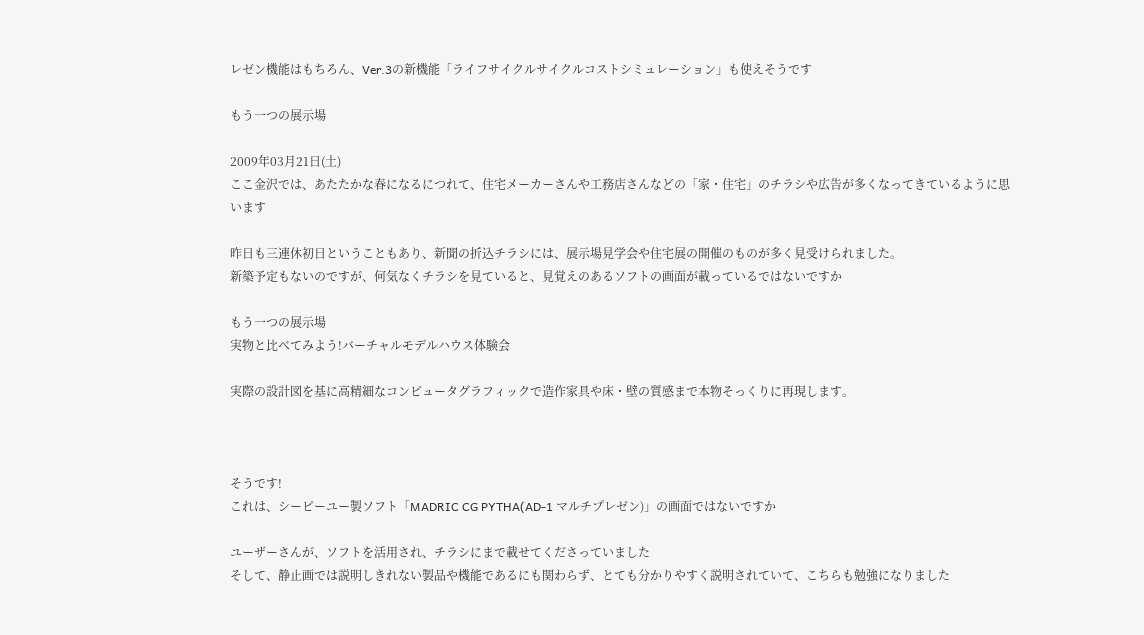レゼン機能はもちろん、Ver.3の新機能「ライフサイクルサイクルコストシミュレーション」も使えそうです

もう一つの展示場

2009年03月21日(土)
ここ金沢では、あたたかな春になるにつれて、住宅メーカーさんや工務店さんなどの「家・住宅」のチラシや広告が多くなってきているように思います

昨日も三連休初日ということもあり、新聞の折込チラシには、展示場見学会や住宅展の開催のものが多く見受けられました。
新築予定もないのですが、何気なくチラシを見ていると、見覚えのあるソフトの画面が載っているではないですか

もう一つの展示場
実物と比べてみよう!バーチャルモデルハウス体験会

実際の設計図を基に高精細なコンピュータグラフィックで造作家具や床・壁の質感まで本物そっくりに再現します。



そうです!
これは、シーピーユー製ソフト「MADRIC CG PYTHA(AD-1 マルチプレゼン)」の画面ではないですか

ユーザーさんが、ソフトを活用され、チラシにまで載せてくださっていました
そして、静止画では説明しきれない製品や機能であるにも関わらず、とても分かりやすく説明されていて、こちらも勉強になりました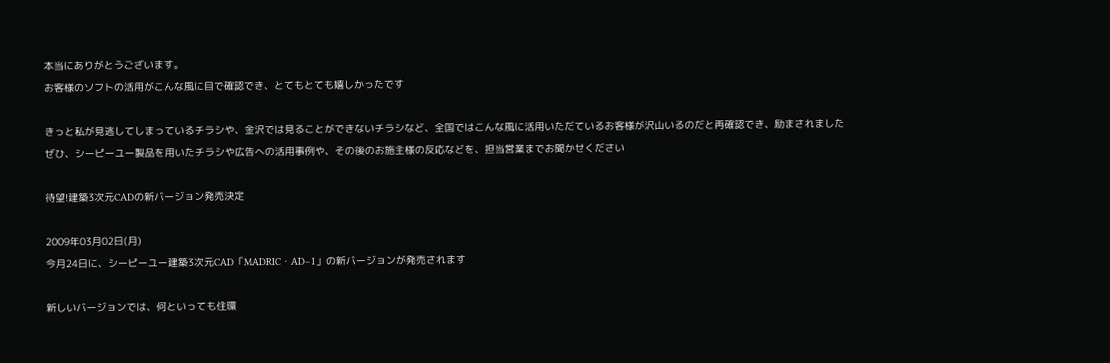本当にありがとうございます。
お客様のソフトの活用がこんな風に目で確認でき、とてもとても嬉しかったです

きっと私が見逃してしまっているチラシや、金沢では見ることができないチラシなど、全国ではこんな風に活用いただているお客様が沢山いるのだと再確認でき、励まされました
ぜひ、シーピーユー製品を用いたチラシや広告への活用事例や、その後のお施主様の反応などを、担当営業までお聞かせください

待望!建築3次元CADの新バージョン発売決定

2009年03月02日(月)
今月24日に、シーピーユー建築3次元CAD「MADRIC・AD−1」の新バージョンが発売されます

新しいバージョンでは、何といっても住環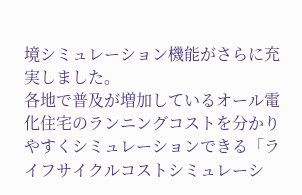境シミュレーション機能がさらに充実しました。
各地で普及が増加しているオール電化住宅のランニングコストを分かりやすくシミュレーションできる「ライフサイクルコストシミュレーシ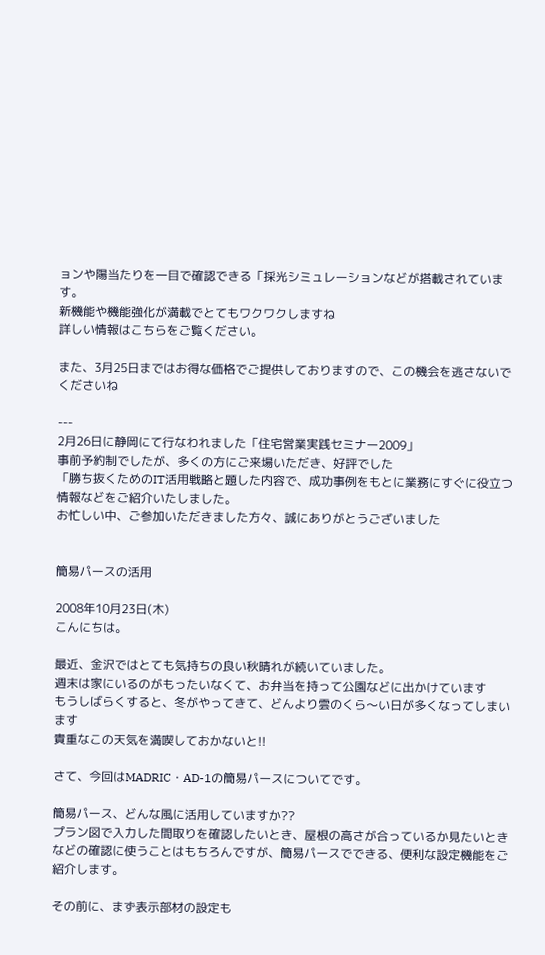ョンや陽当たりを一目で確認できる「採光シミュレーションなどが搭載されています。
新機能や機能強化が満載でとてもワクワクしますね
詳しい情報はこちらをご覧ください。

また、3月25日まではお得な価格でご提供しておりますので、この機会を逃さないでくださいね

---
2月26日に静岡にて行なわれました「住宅営業実践セミナー2009」
事前予約制でしたが、多くの方にご来場いただき、好評でした
「勝ち抜くためのIT活用戦略と題した内容で、成功事例をもとに業務にすぐに役立つ情報などをご紹介いたしました。
お忙しい中、ご参加いただきました方々、誠にありがとうございました


簡易パースの活用

2008年10月23日(木)
こんにちは。

最近、金沢ではとても気持ちの良い秋晴れが続いていました。
週末は家にいるのがもったいなくて、お弁当を持って公園などに出かけています
もうしばらくすると、冬がやってきて、どんより雲のくら〜い日が多くなってしまいます
貴重なこの天気を満喫しておかないと!!

さて、今回はMADRIC・AD-1の簡易パースについてです。

簡易パース、どんな風に活用していますか??
プラン図で入力した間取りを確認したいとき、屋根の高さが合っているか見たいときなどの確認に使うことはもちろんですが、簡易パースでできる、便利な設定機能をご紹介します。

その前に、まず表示部材の設定も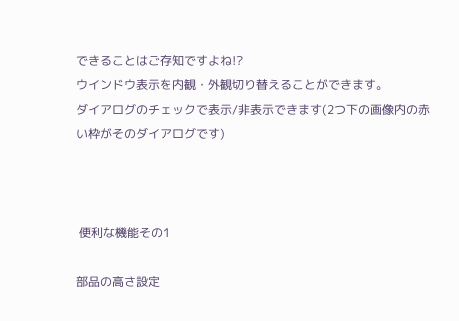できることはご存知ですよね!?
ウインドウ表示を内観・外観切り替えることができます。
ダイアログのチェックで表示/非表示できます(2つ下の画像内の赤い枠がそのダイアログです)



 便利な機能その1

部品の高さ設定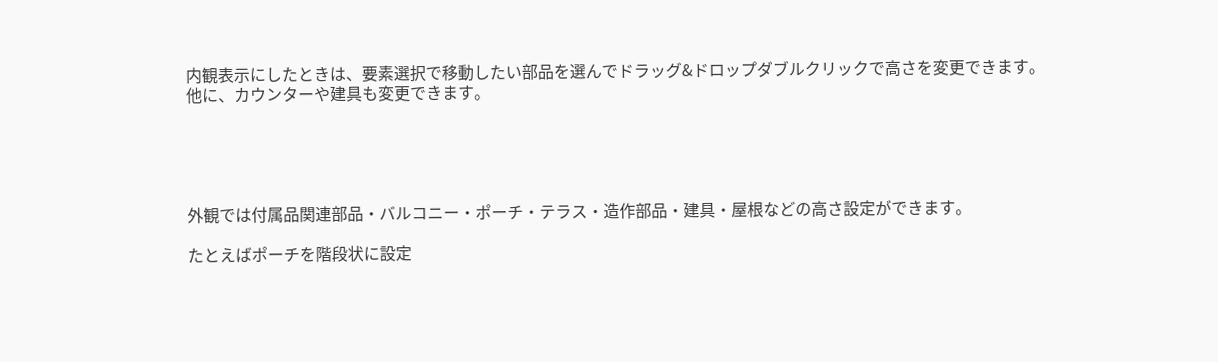内観表示にしたときは、要素選択で移動したい部品を選んでドラッグ&ドロップダブルクリックで高さを変更できます。
他に、カウンターや建具も変更できます。





外観では付属品関連部品・バルコニー・ポーチ・テラス・造作部品・建具・屋根などの高さ設定ができます。

たとえばポーチを階段状に設定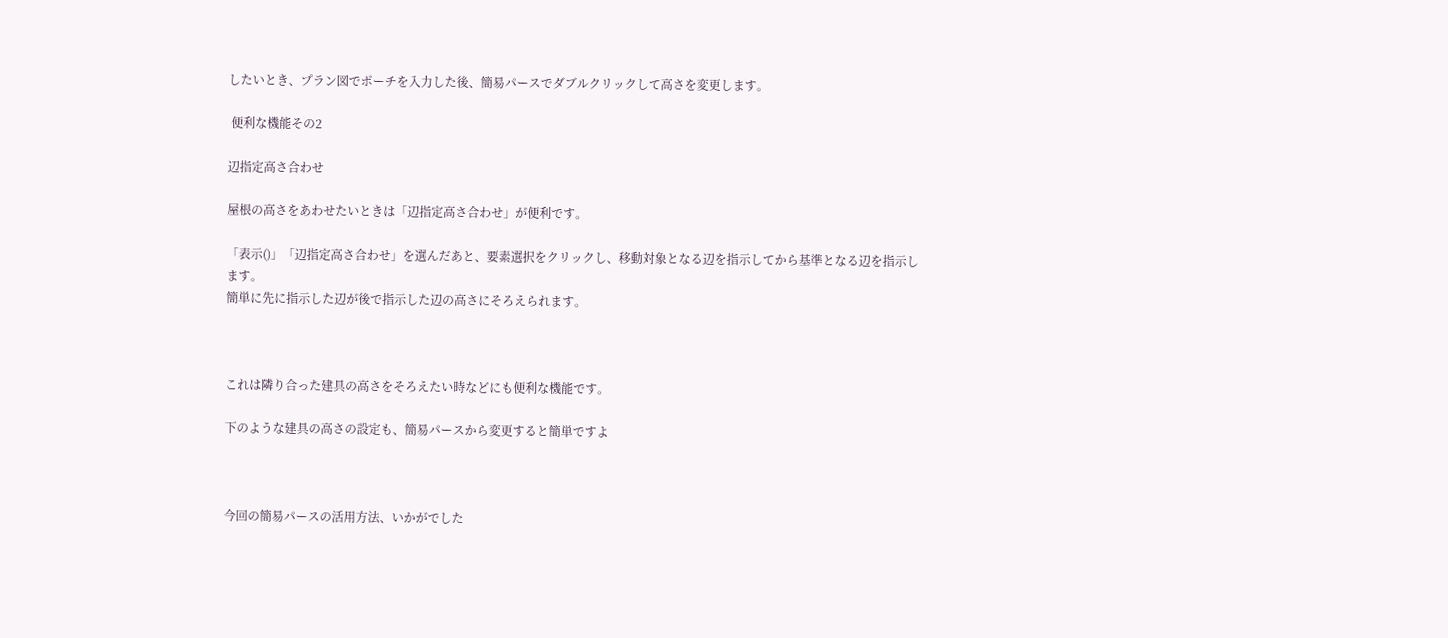したいとき、プラン図でポーチを入力した後、簡易パースでダブルクリックして高さを変更します。

 便利な機能その2

辺指定高さ合わせ

屋根の高さをあわせたいときは「辺指定高さ合わせ」が便利です。

「表示()」「辺指定高さ合わせ」を選んだあと、要素選択をクリックし、移動対象となる辺を指示してから基準となる辺を指示します。
簡単に先に指示した辺が後で指示した辺の高さにそろえられます。



これは隣り合った建具の高さをそろえたい時などにも便利な機能です。

下のような建具の高さの設定も、簡易パースから変更すると簡単ですよ



今回の簡易パースの活用方法、いかがでした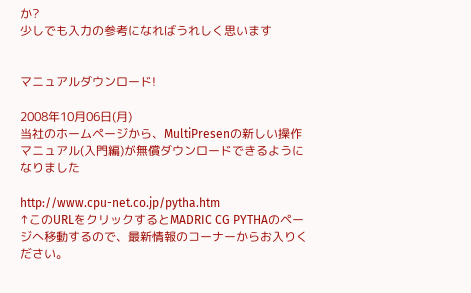か?
少しでも入力の参考になればうれしく思います


マニュアルダウンロード!

2008年10月06日(月)
当社のホームページから、MultiPresenの新しい操作マニュアル(入門編)が無償ダウンロードできるようになりました

http://www.cpu-net.co.jp/pytha.htm
↑このURLをクリックするとMADRIC CG PYTHAのページへ移動するので、最新情報のコーナーからお入りください。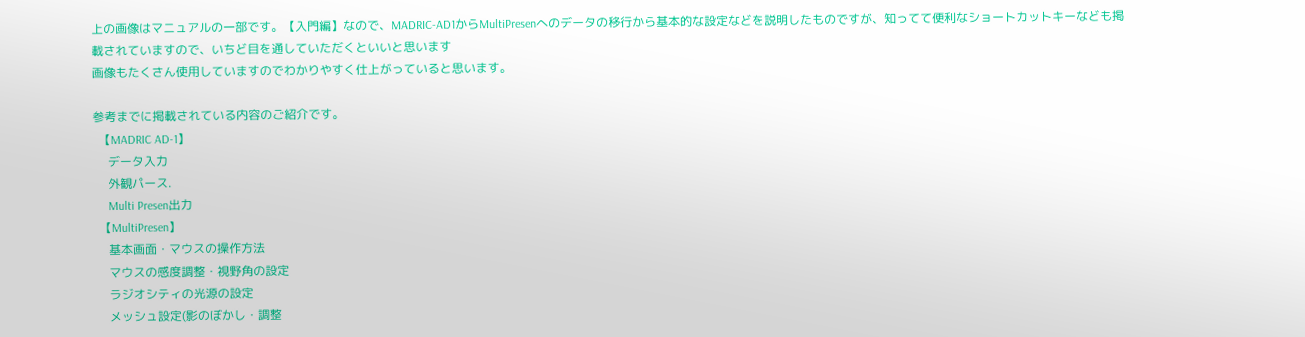上の画像はマニュアルの一部です。【入門編】なので、MADRIC-AD1からMultiPresenへのデータの移行から基本的な設定などを説明したものですが、知ってて便利なショートカットキーなども掲載されていますので、いちど目を通していただくといいと思います
画像もたくさん使用していますのでわかりやすく仕上がっていると思います。

参考までに掲載されている内容のご紹介です。
  【MADRIC AD-1】
     データ入力
     外観パース.
     Multi Presen出力
  【MultiPresen】
     基本画面・マウスの操作方法
     マウスの感度調整・視野角の設定
     ラジオシティの光源の設定
     メッシュ設定(影のぼかし・調整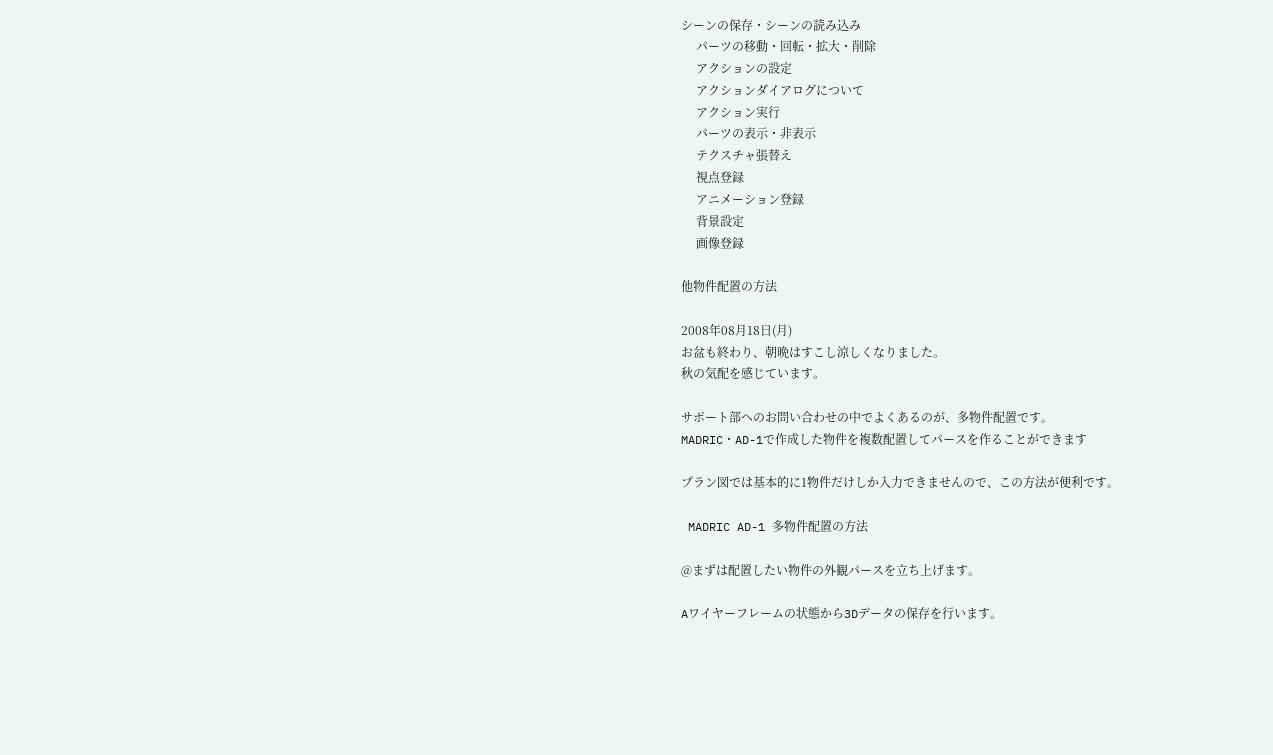シーンの保存・シーンの読み込み
     パーツの移動・回転・拡大・削除
     アクションの設定
     アクションダイアログについて
     アクション実行
     パーツの表示・非表示
     テクスチャ張替え
     視点登録
     アニメーション登録
     背景設定
     画像登録

他物件配置の方法

2008年08月18日(月)
お盆も終わり、朝晩はすこし涼しくなりました。
秋の気配を感じています。

サポート部へのお問い合わせの中でよくあるのが、多物件配置です。
MADRIC・AD-1で作成した物件を複数配置してパースを作ることができます

プラン図では基本的に1物件だけしか入力できませんので、この方法が便利です。

 MADRIC AD-1 多物件配置の方法

@まずは配置したい物件の外観パースを立ち上げます。

Aワイヤーフレームの状態から3Dデータの保存を行います。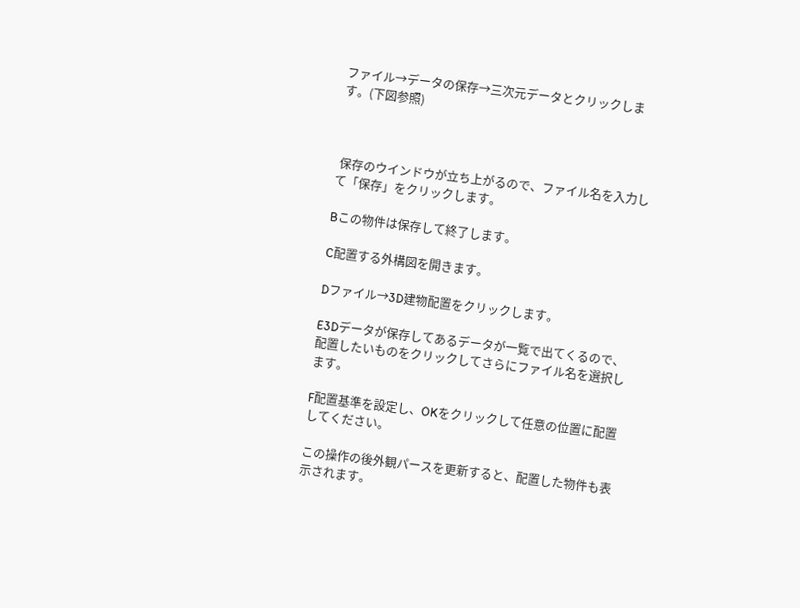ファイル→データの保存→三次元データとクリックします。(下図参照)



 保存のウインドウが立ち上がるので、ファイル名を入力して「保存」をクリックします。

Bこの物件は保存して終了します。

C配置する外構図を開きます。

Dファイル→3D建物配置をクリックします。

E3Dデータが保存してあるデータが一覧で出てくるので、配置したいものをクリックしてさらにファイル名を選択します。

F配置基準を設定し、OKをクリックして任意の位置に配置してください。

この操作の後外観パースを更新すると、配置した物件も表示されます。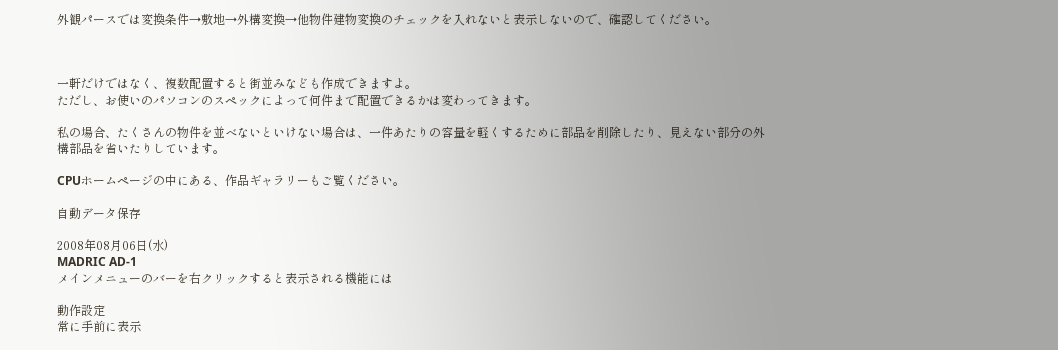外観パースでは変換条件→敷地→外構変換→他物件建物変換のチェックを入れないと表示しないので、確認してください。



一軒だけではなく、複数配置すると街並みなども作成できますよ。
ただし、お使いのパソコンのスペックによって何件まで配置できるかは変わってきます。

私の場合、たくさんの物件を並べないといけない場合は、一件あたりの容量を軽くするために部品を削除したり、見えない部分の外構部品を省いたりしています。

CPUホームページの中にある、作品ギャラリーもご覧ください。

自動データ保存

2008年08月06日(水)
MADRIC AD-1
メインメニューのバーを右クリックすると表示される機能には

動作設定
常に手前に表示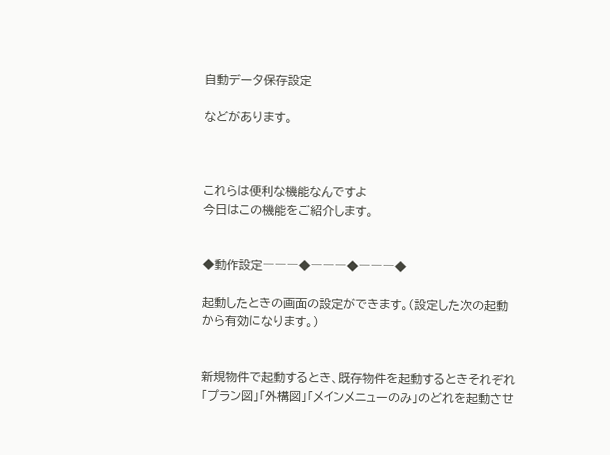自動データ保存設定

などがあります。



これらは便利な機能なんですよ
今日はこの機能をご紹介します。


◆動作設定―――◆―――◆―――◆

起動したときの画面の設定ができます。(設定した次の起動から有効になります。)


新規物件で起動するとき、既存物件を起動するときそれぞれ「プラン図」「外構図」「メインメニューのみ」のどれを起動させ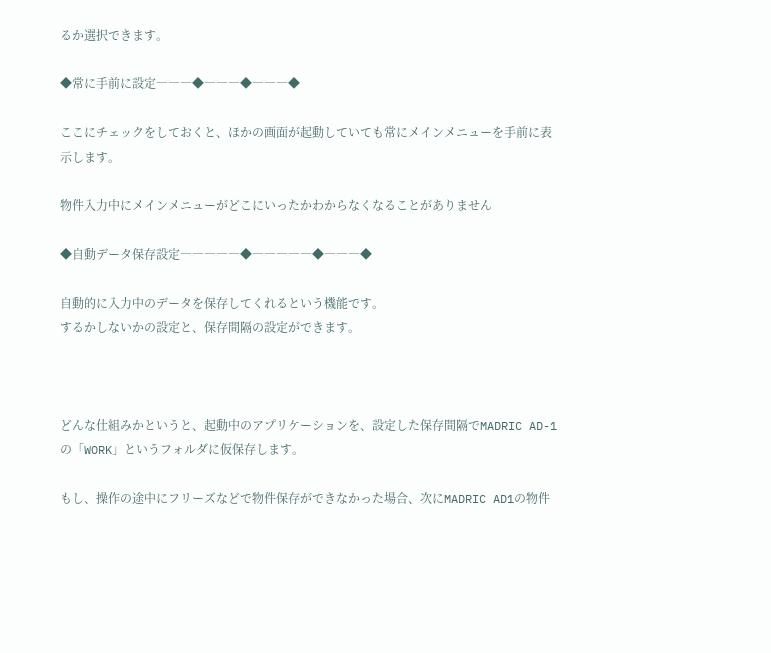るか選択できます。

◆常に手前に設定―――◆―――◆―――◆

ここにチェックをしておくと、ほかの画面が起動していても常にメインメニューを手前に表示します。

物件入力中にメインメニューがどこにいったかわからなくなることがありません

◆自動データ保存設定―――――◆―――――◆―――◆

自動的に入力中のデータを保存してくれるという機能です。
するかしないかの設定と、保存間隔の設定ができます。



どんな仕組みかというと、起動中のアプリケーションを、設定した保存間隔でMADRIC AD-1の「WORK」というフォルダに仮保存します。

もし、操作の途中にフリーズなどで物件保存ができなかった場合、次にMADRIC AD1の物件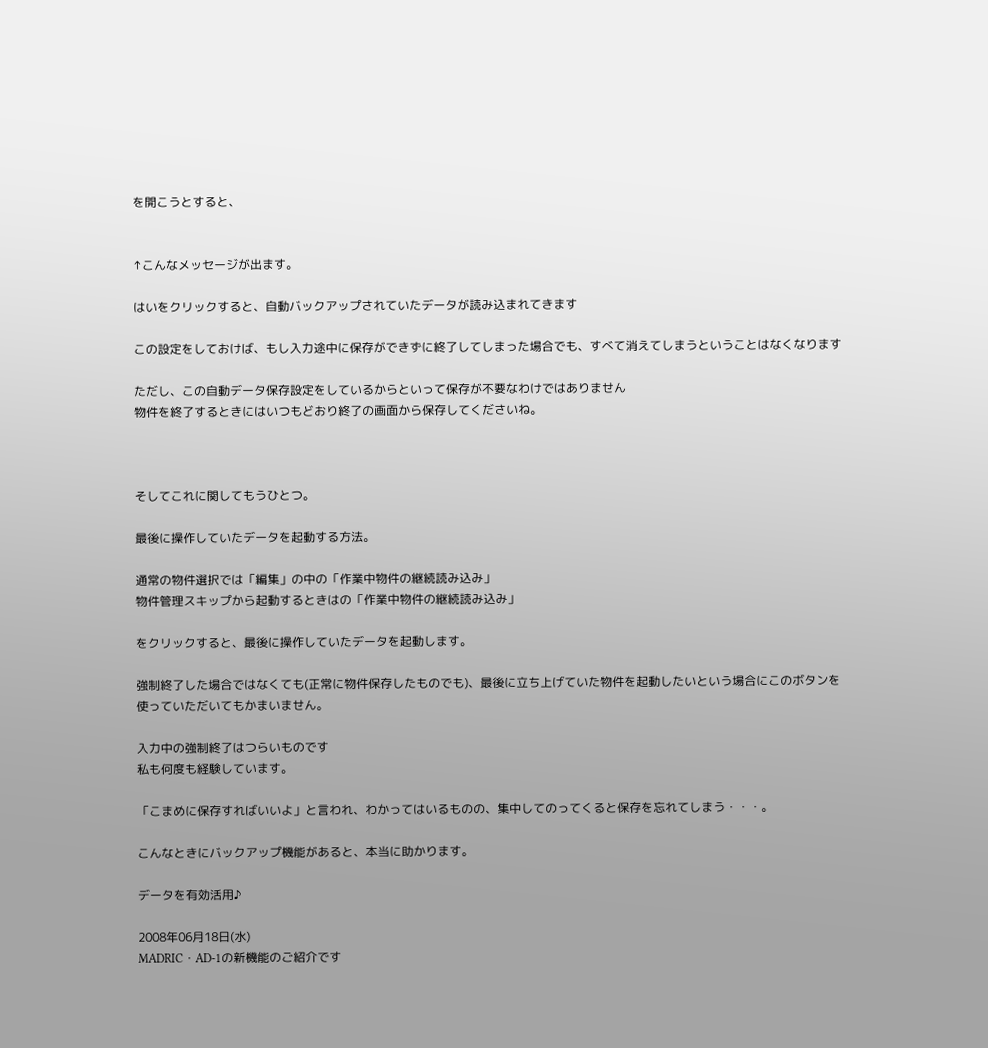を開こうとすると、


↑こんなメッセージが出ます。

はいをクリックすると、自動バックアップされていたデータが読み込まれてきます

この設定をしておけば、もし入力途中に保存ができずに終了してしまった場合でも、すべて消えてしまうということはなくなります

ただし、この自動データ保存設定をしているからといって保存が不要なわけではありません
物件を終了するときにはいつもどおり終了の画面から保存してくださいね。



そしてこれに関してもうひとつ。

最後に操作していたデータを起動する方法。

通常の物件選択では「編集」の中の「作業中物件の継続読み込み」
物件管理スキップから起動するときはの「作業中物件の継続読み込み」

をクリックすると、最後に操作していたデータを起動します。

強制終了した場合ではなくても(正常に物件保存したものでも)、最後に立ち上げていた物件を起動したいという場合にこのボタンを使っていただいてもかまいません。

入力中の強制終了はつらいものです
私も何度も経験しています。

「こまめに保存すればいいよ」と言われ、わかってはいるものの、集中してのってくると保存を忘れてしまう・・・。

こんなときにバックアップ機能があると、本当に助かります。

データを有効活用♪

2008年06月18日(水)
MADRIC・AD-1の新機能のご紹介です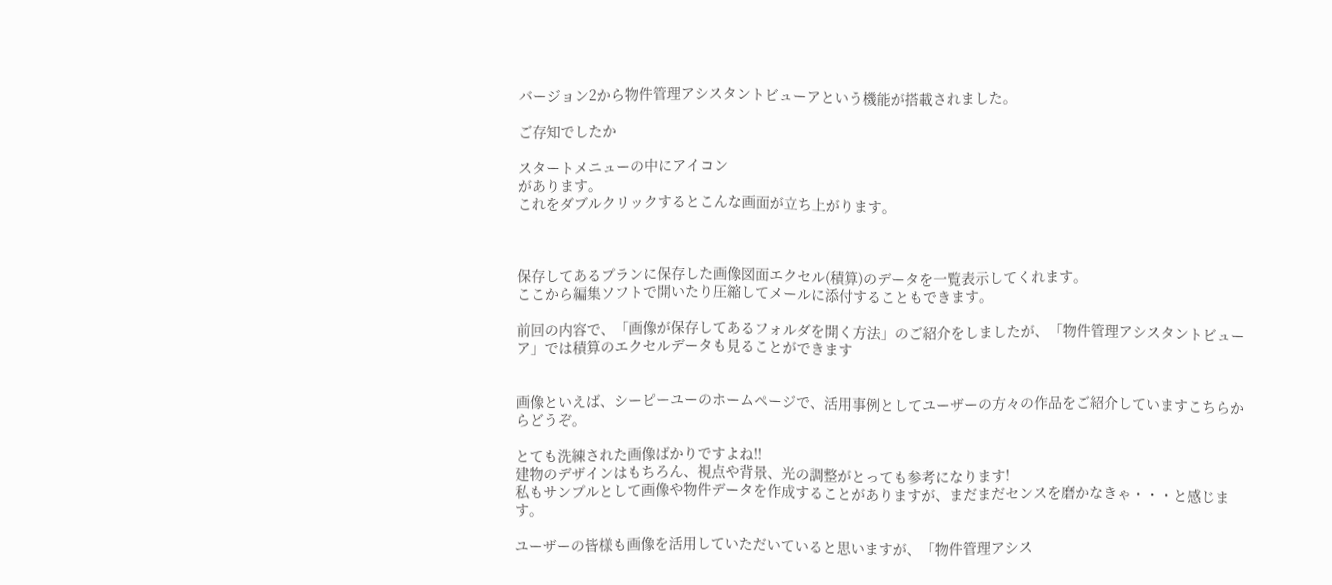バージョン2から物件管理アシスタントビューアという機能が搭載されました。

ご存知でしたか

スタートメニューの中にアイコン
があります。
これをダブルクリックするとこんな画面が立ち上がります。



保存してあるプランに保存した画像図面エクセル(積算)のデータを一覧表示してくれます。
ここから編集ソフトで開いたり圧縮してメールに添付することもできます。

前回の内容で、「画像が保存してあるフォルダを開く方法」のご紹介をしましたが、「物件管理アシスタントビューア」では積算のエクセルデータも見ることができます


画像といえば、シーピーユーのホームページで、活用事例としてユーザーの方々の作品をご紹介していますこちらからどうぞ。

とても洗練された画像ばかりですよね!!
建物のデザインはもちろん、視点や背景、光の調整がとっても参考になります!
私もサンプルとして画像や物件データを作成することがありますが、まだまだセンスを磨かなきゃ・・・と感じます。

ユーザーの皆様も画像を活用していただいていると思いますが、「物件管理アシス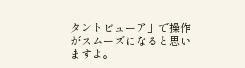タントビューア」で操作がスムーズになると思いますよ。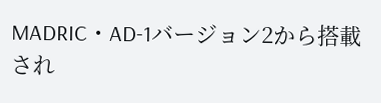MADRIC・AD-1バージョン2から搭載され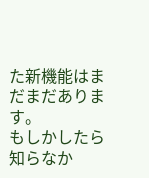た新機能はまだまだあります。
もしかしたら知らなか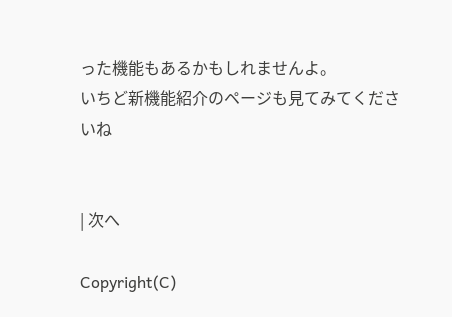った機能もあるかもしれませんよ。
いちど新機能紹介のページも見てみてくださいね


| 次へ

Copyright(C)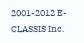2001-2012 E-CLASSIS Inc.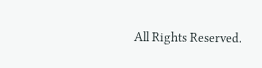All Rights Reserved.